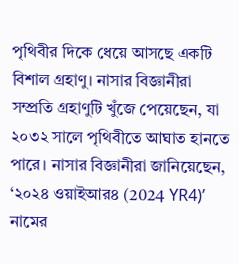পৃথিবীর দিকে ধেয়ে আসছে একটি বিশাল গ্রহাণু। নাসার বিজ্ঞানীরা সম্প্রতি গ্রহাণুটি খুঁজে পেয়েছেন, যা ২০৩২ সালে পৃথিবীতে আঘাত হানতে পারে। নাসার বিজ্ঞানীরা জানিয়েছেন, ‘২০২৪ ওয়াইআর৪ (2024 YR4)’ নামের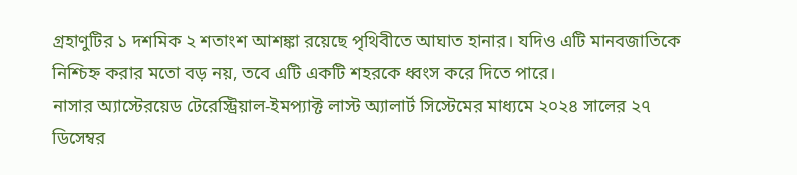গ্রহাণুটির ১ দশমিক ২ শতাংশ আশঙ্কা রয়েছে পৃথিবীতে আঘাত হানার। যদিও এটি মানবজাতিকে নিশ্চিহ্ন করার মতো বড় নয়, তবে এটি একটি শহরকে ধ্বংস করে দিতে পারে।
নাসার অ্যাস্টেরয়েড টেরেস্ট্রিয়াল-ইমপ্যাক্ট লাস্ট অ্যালার্ট সিস্টেমের মাধ্যমে ২০২৪ সালের ২৭ ডিসেম্বর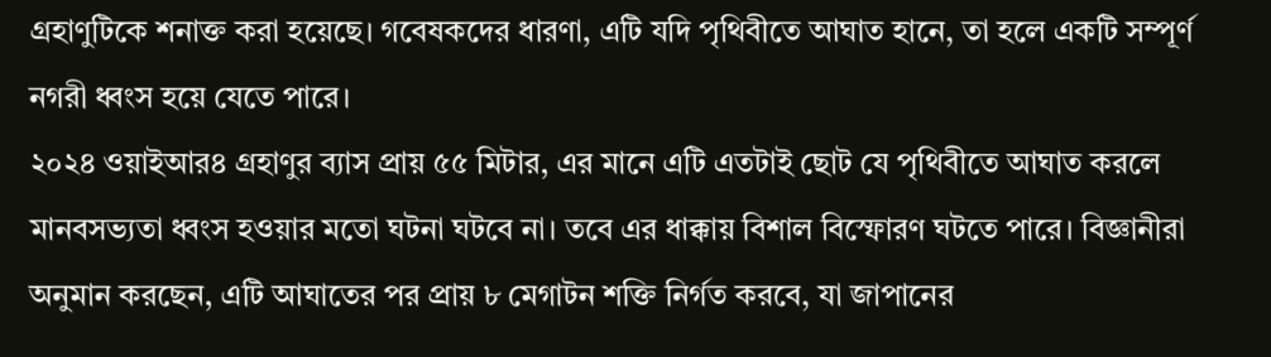গ্রহাণুটিকে শনাক্ত করা হয়েছে। গবেষকদের ধারণা, এটি যদি পৃথিবীতে আঘাত হানে, তা হলে একটি সম্পূর্ণ নগরী ধ্বংস হয়ে যেতে পারে।
২০২৪ ওয়াইআর৪ গ্রহাণুর ব্যাস প্রায় ৫৫ মিটার, এর মানে এটি এতটাই ছোট যে পৃথিবীতে আঘাত করলে মানবসভ্যতা ধ্বংস হওয়ার মতো ঘটনা ঘটবে না। তবে এর ধাক্কায় বিশাল বিস্ফোরণ ঘটতে পারে। বিজ্ঞানীরা অনুমান করছেন, এটি আঘাতের পর প্রায় ৮ মেগাটন শক্তি নির্গত করবে, যা জাপানের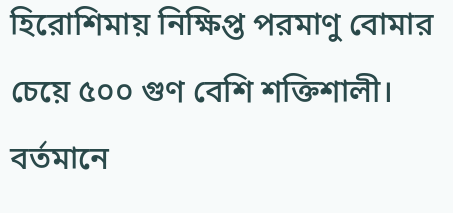হিরোশিমায় নিক্ষিপ্ত পরমাণু বোমার চেয়ে ৫০০ গুণ বেশি শক্তিশালী।
বর্তমানে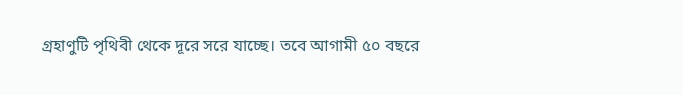গ্রহাণুটি পৃথিবী থেকে দূরে সরে যাচ্ছে। তবে আগামী ৫০ বছরে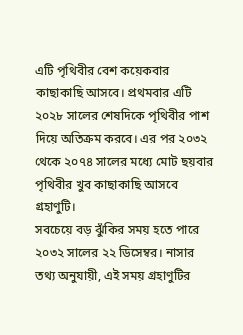এটি পৃথিবীর বেশ কয়েকবার কাছাকাছি আসবে। প্রথমবার এটি ২০২৮ সালের শেষদিকে পৃথিবীর পাশ দিয়ে অতিক্রম করবে। এর পর ২০৩২ থেকে ২০৭৪ সালের মধ্যে মোট ছয়বার পৃথিবীর খুব কাছাকাছি আসবে গ্রহাণুটি।
সবচেয়ে বড় ঝুঁকির সময় হতে পারে ২০৩২ সালের ২২ ডিসেম্বর। নাসার তথ্য অনুযায়ী, এই সময় গ্রহাণুটির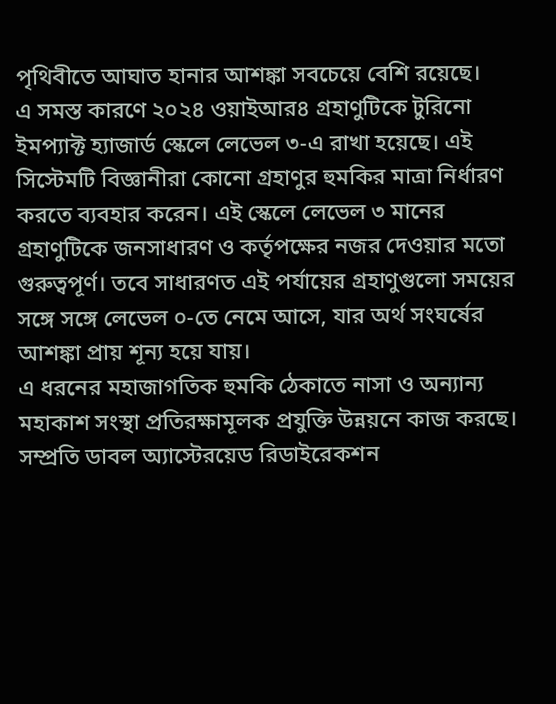পৃথিবীতে আঘাত হানার আশঙ্কা সবচেয়ে বেশি রয়েছে।
এ সমস্ত কারণে ২০২৪ ওয়াইআর৪ গ্রহাণুটিকে টুরিনো ইমপ্যাক্ট হ্যাজার্ড স্কেলে লেভেল ৩-এ রাখা হয়েছে। এই সিস্টেমটি বিজ্ঞানীরা কোনো গ্রহাণুর হুমকির মাত্রা নির্ধারণ করতে ব্যবহার করেন। এই স্কেলে লেভেল ৩ মানের গ্রহাণুটিকে জনসাধারণ ও কর্তৃপক্ষের নজর দেওয়ার মতো গুরুত্বপূর্ণ। তবে সাধারণত এই পর্যায়ের গ্রহাণুগুলো সময়ের সঙ্গে সঙ্গে লেভেল ০-তে নেমে আসে, যার অর্থ সংঘর্ষের আশঙ্কা প্রায় শূন্য হয়ে যায়।
এ ধরনের মহাজাগতিক হুমকি ঠেকাতে নাসা ও অন্যান্য মহাকাশ সংস্থা প্রতিরক্ষামূলক প্রযুক্তি উন্নয়নে কাজ করছে। সম্প্রতি ডাবল অ্যাস্টেরয়েড রিডাইরেকশন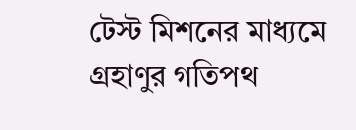টেস্ট মিশনের মাধ্যমে গ্রহাণুর গতিপথ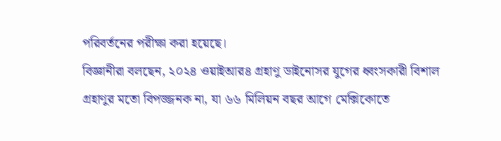পরিবর্তনের পরীক্ষা করা হয়েছে।
বিজ্ঞানীরা বলছেন, ২০২৪ ওয়াইআর৪ গ্রহাণু ডাইনোসর যুগের ধ্বংসকারী বিশাল গ্রহাণুর মতো বিপজ্জনক না, যা ৬৬ মিলিয়ন বছর আগে মেক্সিকোতে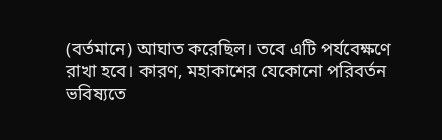(বর্তমানে) আঘাত করেছিল। তবে এটি পর্যবেক্ষণে রাখা হবে। কারণ, মহাকাশের যেকোনো পরিবর্তন ভবিষ্যতে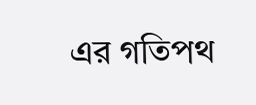এর গতিপথ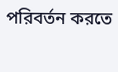পরিবর্তন করতে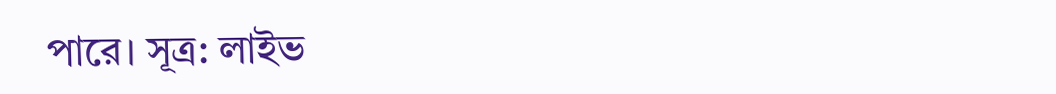পারে। সূত্র: লাইভ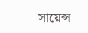সায়েন্স